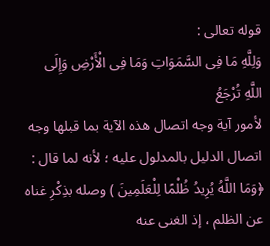قوله تعالى :
وَلِلَّهِ مَا فِی السَّمَوَاتِ وَمَا فِی الْأَرْضِ وَإِلَى اللَّهِ تُرْجَعُ
لأمور آیة وجه اتصال هذه الآیة بما قبلها وجه اتصال الدلیل بالمدلول علیه ؛ لأنه لما قال : ﴿وَمَا اللَّهُ یُرِیدُ ظُلْمًا لِلْعَلَمِینَ ) وصله بذِکْرِ غناه عن الظلم ، إذ الغنی عنه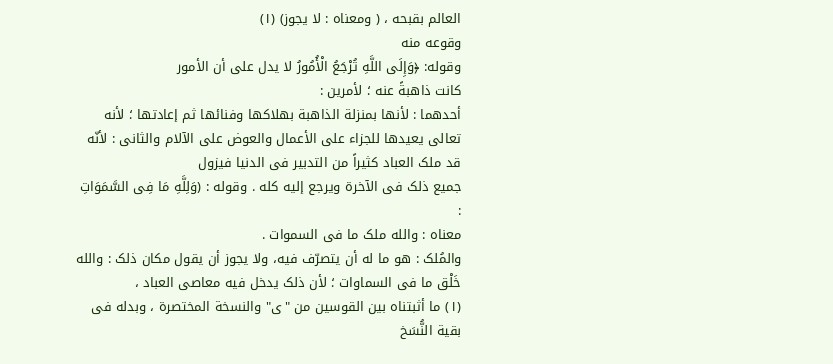العالم بقبحه ، ( ومعناه : لا یجوز) (١)
وقوعه منه
وقوله: ﴿وَإِلَى اللَّهِ تُرْجَعُ الْأُمُورُ لا یدل على أن الأمور
کانت ذاهبةً عنه ؛ لأمرین :
أحدهما : لأنها بمنزلة الذاهبة بهلاکها وفنائها ثم إعادتها ؛ لأنه تعالى یعیدها للجزاء على الأعمال والعوض على الآلام والثانی : لأنّه قد ملک العباد کثیراً من التدبیر فی الدنیا فیزول
جمیع ذلک فی الآخرة ویرجع إلیه کله . وقوله : (وَلِلَّهِ مَا فِی السَّمَوَاتِ :
معناه : والله ملک ما فی السموات .
والمُلک : هو ما له أن یتصرّف فیه، ولا یجوز أن یقول مکان ذلک : والله خَلْق ما فی السماوات ؛ لأن ذلک یدخل فیه معاصی العباد ،
(١) ما أثبتناه بین القوسین من "ی" والنسخة المختصرة ، وبدله فی بقیة النُّسَخ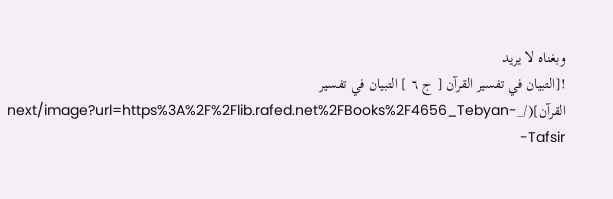وبغناه لا یرید
![التبيان في تفسير القرآن [ ج ٦ ] التبيان في تفسير القرآن](/_next/image?url=https%3A%2F%2Flib.rafed.net%2FBooks%2F4656_Tebyan-Tafsir-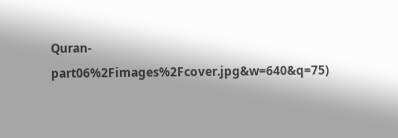Quran-part06%2Fimages%2Fcover.jpg&w=640&q=75)